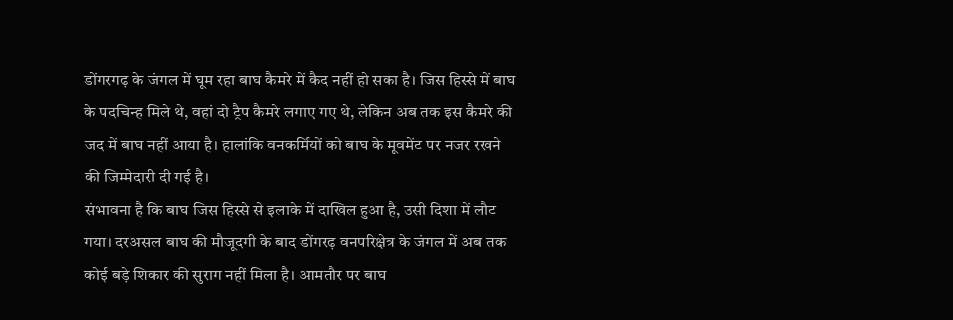डोंगरगढ़ के जंगल में घूम रहा बाघ कैमरे में कैद नहीं हो सका है। जिस हिस्से में बाघ के पदचिन्ह मिले थे, वहां दो ट्रैप कैमरे लगाए गए थे, लेकिन अब तक इस कैमरे की जद में बाघ नहीं आया है। हालांकि वनकर्मियों को बाघ के मूवमेंट पर नजर रखने की जिम्मेदारी दी गई है।
संभावना है कि बाघ जिस हिस्से से इलाके में दाखिल हुआ है, उसी दिशा में लौट गया। दरअसल बाघ की मौजूदगी के बाद डोंगरढ़ वनपरिक्षेत्र के जंगल में अब तक कोई बड़े शिकार की सुराग नहीं मिला है। आमतौर पर बाघ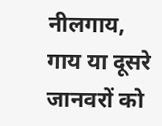नीलगाय, गाय या दूसरे जानवरों को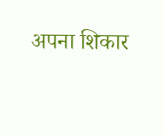अपना शिकार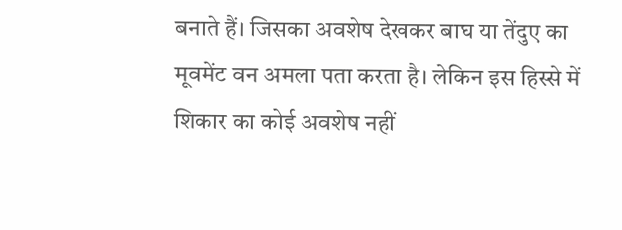बनाते हैं। जिसका अवशेष देखकर बाघ या तेंदुए का मूवमेंट वन अमला पता करता है। लेकिन इस हिस्से में शिकार का कोई अवशेष नहीं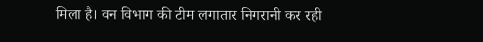मिला है। वन विभाग की टीम लगातार निगरानी कर रही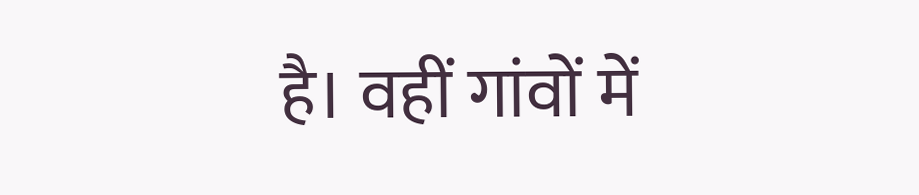है। वहीं गांवों में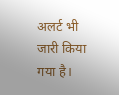अलर्ट भी जारी किया गया है।